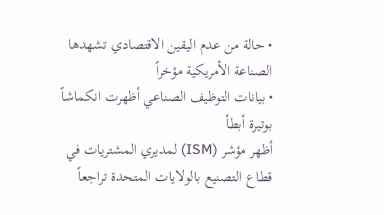• حالة من عدم اليقين الاقتصادي تشهدها الصناعة الأمريكية مؤخراً
• بيانات التوظيف الصناعي أظهرت انكماشاً بوتيرة أبطأ
أظهر مؤشر (ISM) لمديري المشتريات في قطاع التصنيع بالولايات المتحدة تراجعاً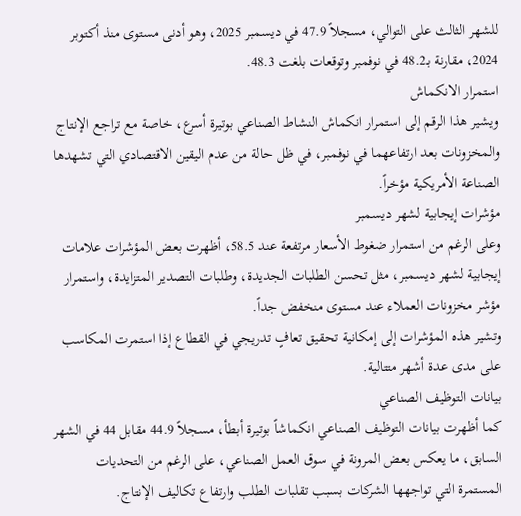للشهر الثالث على التوالي، مسجلاً 47.9 في ديسمبر 2025، وهو أدنى مستوى منذ أكتوبر 2024، مقارنة بـ48.2 في نوفمبر وتوقعات بلغت 48.3.
استمرار الانكماش
ويشير هذا الرقم إلى استمرار انكماش النشاط الصناعي بوتيرة أسرع، خاصة مع تراجع الإنتاج والمخزونات بعد ارتفاعهما في نوفمبر، في ظل حالة من عدم اليقين الاقتصادي التي تشهدها الصناعة الأمريكية مؤخراً.
مؤشرات إيجابية لشهر ديسمبر
وعلى الرغم من استمرار ضغوط الأسعار مرتفعة عند 58.5، أظهرت بعض المؤشرات علامات إيجابية لشهر ديسمبر، مثل تحسن الطلبات الجديدة، وطلبات التصدير المتزايدة، واستمرار مؤشر مخزونات العملاء عند مستوى منخفض جداً.
وتشير هذه المؤشرات إلى إمكانية تحقيق تعافٍ تدريجي في القطاع إذا استمرت المكاسب على مدى عدة أشهر متتالية.
بيانات التوظيف الصناعي
كما أظهرت بيانات التوظيف الصناعي انكماشاً بوتيرة أبطأ، مسجلاً 44.9 مقابل 44 في الشهر السابق، ما يعكس بعض المرونة في سوق العمل الصناعي، على الرغم من التحديات المستمرة التي تواجهها الشركات بسبب تقلبات الطلب وارتفاع تكاليف الإنتاج.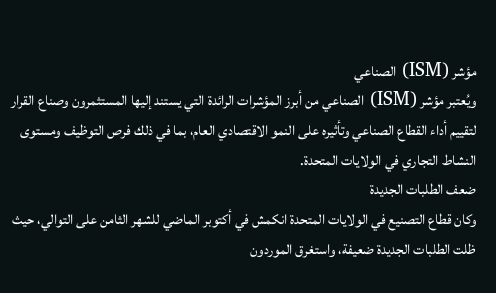مؤشر (ISM) الصناعي
ويُعتبر مؤشر (ISM) الصناعي من أبرز المؤشرات الرائدة التي يستند إليها المستثمرون وصناع القرار لتقييم أداء القطاع الصناعي وتأثيره على النمو الاقتصادي العام، بما في ذلك فرص التوظيف ومستوى النشاط التجاري في الولايات المتحدة.
ضعف الطلبات الجديدة
وكان قطاع التصنيع في الولايات المتحدة انكمش في أكتوبر الماضي للشهر الثامن على التوالي، حيث ظلت الطلبات الجديدة ضعيفة، واستغرق الموردون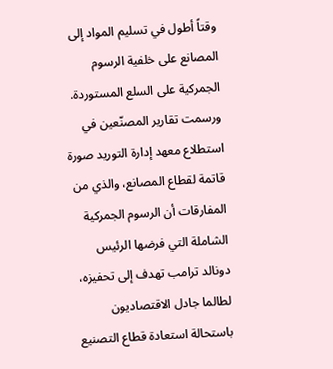وقتاً أطول في تسليم المواد إلى المصانع على خلفية الرسوم الجمركية على السلع المستوردة.
ورسمت تقارير المصنّعين في استطلاع معهد إدارة التوريد صورة قاتمة لقطاع المصانع، والذي من المفارقات أن الرسوم الجمركية الشاملة التي فرضها الرئيس دونالد ترامب تهدف إلى تحفيزه، لطالما جادل الاقتصاديون باستحالة استعادة قطاع التصنيع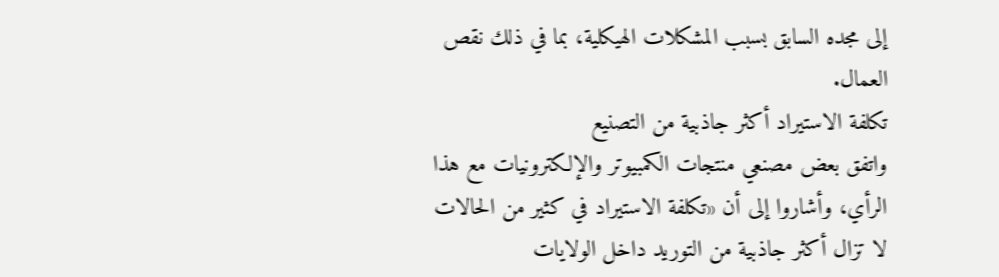إلى مجده السابق بسبب المشكلات الهيكلية، بما في ذلك نقص العمال.
تكلفة الاستيراد أكثر جاذبية من التصنيع
واتفق بعض مصنعي منتجات الكمبيوتر والإلكترونيات مع هذا الرأي، وأشاروا إلى أن «تكلفة الاستيراد في كثير من الحالات لا تزال أكثر جاذبية من التوريد داخل الولايات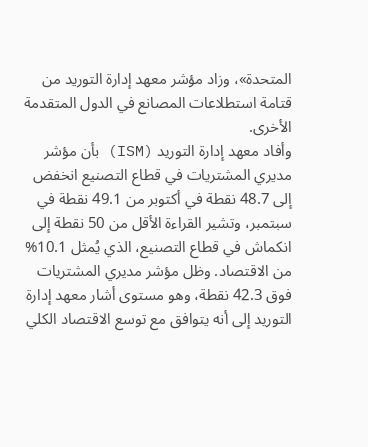المتحدة»، وزاد مؤشر معهد إدارة التوريد من قتامة استطلاعات المصانع في الدول المتقدمة الأخرى.
وأفاد معهد إدارة التوريد (ISM) بأن مؤشر مديري المشتريات في قطاع التصنيع انخفض إلى 48.7 نقطة في أكتوبر من 49.1 نقطة في سبتمبر، وتشير القراءة الأقل من 50 نقطة إلى انكماش في قطاع التصنيع، الذي يُمثل 10.1% من الاقتصاد. وظل مؤشر مديري المشتريات فوق 42.3 نقطة، وهو مستوى أشار معهد إدارة التوريد إلى أنه يتوافق مع توسع الاقتصاد الكلي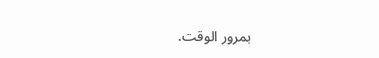بمرور الوقت.